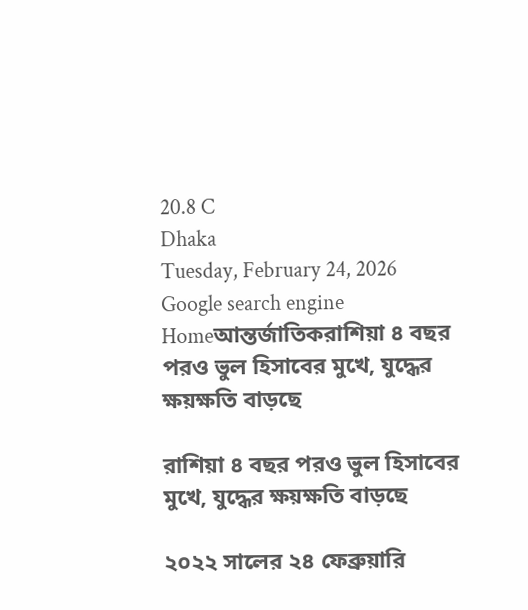20.8 C
Dhaka
Tuesday, February 24, 2026
Google search engine
Homeআন্তর্জাতিকরাশিয়া ৪ বছর পরও ভুল হিসাবের মুখে, যুদ্ধের ক্ষয়ক্ষতি বাড়ছে

রাশিয়া ৪ বছর পরও ভুল হিসাবের মুখে, যুদ্ধের ক্ষয়ক্ষতি বাড়ছে

২০২২ সালের ২৪ ফেব্রুয়ারি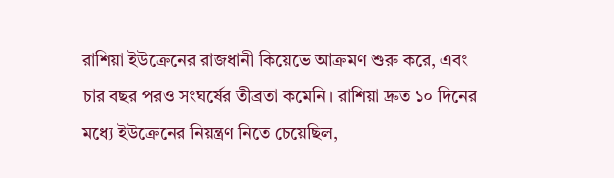রাশিয়া ইউক্রেনের রাজধানী কিয়েভে আক্রমণ শুরু করে, এবং চার বছর পরও সংঘর্ষের তীব্রতা কমেনি। রাশিয়া দ্রুত ১০ দিনের মধ্যে ইউক্রেনের নিয়ন্ত্রণ নিতে চেয়েছিল,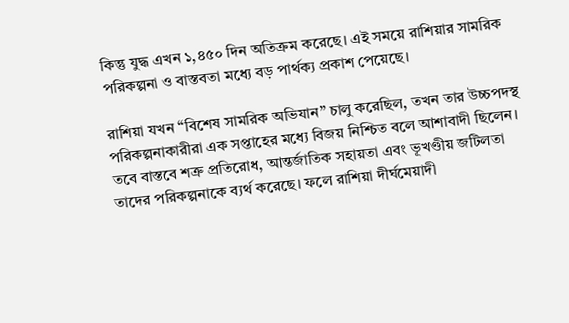কিন্তু যুদ্ধ এখন ১,৪৫০ দিন অতিক্রম করেছে। এই সময়ে রাশিয়ার সামরিক পরিকল্পনা ও বাস্তবতা মধ্যে বড় পার্থক্য প্রকাশ পেয়েছে।

রাশিয়া যখন “বিশেষ সামরিক অভিযান” চালু করেছিল, তখন তার উচ্চপদস্থ পরিকল্পনাকারীরা এক সপ্তাহের মধ্যে বিজয় নিশ্চিত বলে আশাবাদী ছিলেন। তবে বাস্তবে শত্রু প্রতিরোধ, আন্তর্জাতিক সহায়তা এবং ভূখণ্ডীয় জটিলতা তাদের পরিকল্পনাকে ব্যর্থ করেছে। ফলে রাশিয়া দীর্ঘমেয়াদী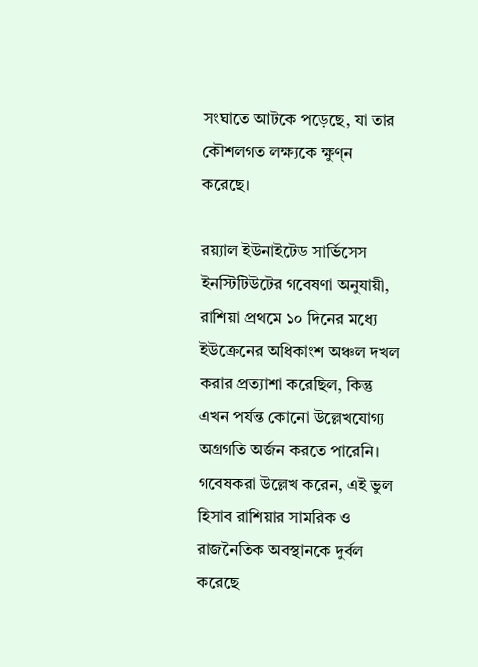সংঘাতে আটকে পড়েছে, যা তার কৌশলগত লক্ষ্যকে ক্ষুণ্ন করেছে।

রয়্যাল ইউনাইটেড সার্ভিসেস ইনস্টিটিউটের গবেষণা অনুযায়ী, রাশিয়া প্রথমে ১০ দিনের মধ্যে ইউক্রেনের অধিকাংশ অঞ্চল দখল করার প্রত্যাশা করেছিল, কিন্তু এখন পর্যন্ত কোনো উল্লেখযোগ্য অগ্রগতি অর্জন করতে পারেনি। গবেষকরা উল্লেখ করেন, এই ভুল হিসাব রাশিয়ার সামরিক ও রাজনৈতিক অবস্থানকে দুর্বল করেছে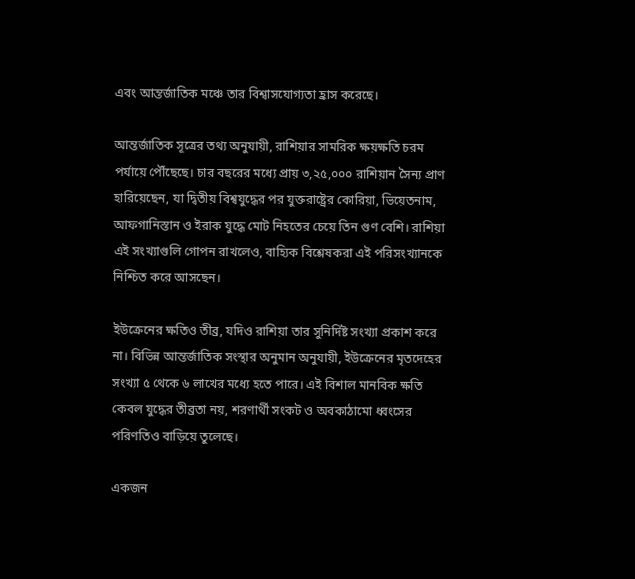এবং আন্তর্জাতিক মঞ্চে তার বিশ্বাসযোগ্যতা হ্রাস করেছে।

আন্তর্জাতিক সূত্রের তথ্য অনুযায়ী, রাশিয়ার সামরিক ক্ষয়ক্ষতি চরম পর্যায়ে পৌঁছেছে। চার বছরের মধ্যে প্রায় ৩,২৫,০০০ রাশিয়ান সৈন্য প্রাণ হারিয়েছেন, যা দ্বিতীয় বিশ্বযুদ্ধের পর যুক্তরাষ্ট্রের কোরিয়া, ভিয়েতনাম, আফগানিস্তান ও ইরাক যুদ্ধে মোট নিহতের চেয়ে তিন গুণ বেশি। রাশিয়া এই সংখ্যাগুলি গোপন রাখলেও, বাহ্যিক বিশ্লেষকরা এই পরিসংখ্যানকে নিশ্চিত করে আসছেন।

ইউক্রেনের ক্ষতিও তীব্র, যদিও রাশিয়া তার সুনির্দিষ্ট সংখ্যা প্রকাশ করে না। বিভিন্ন আন্তর্জাতিক সংস্থার অনুমান অনুযায়ী, ইউক্রেনের মৃতদেহের সংখ্যা ৫ থেকে ৬ লাখের মধ্যে হতে পারে। এই বিশাল মানবিক ক্ষতি কেবল যুদ্ধের তীব্রতা নয়, শরণার্থী সংকট ও অবকাঠামো ধ্বংসের পরিণতিও বাড়িয়ে তুলেছে।

একজন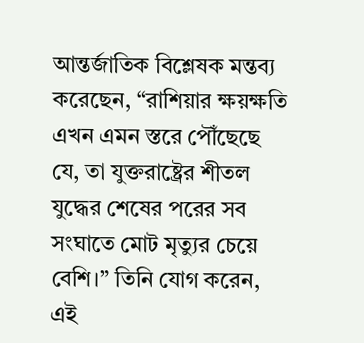আন্তর্জাতিক বিশ্লেষক মন্তব্য করেছেন, “রাশিয়ার ক্ষয়ক্ষতি এখন এমন স্তরে পৌঁছেছে যে, তা যুক্তরাষ্ট্রের শীতল যুদ্ধের শেষের পরের সব সংঘাতে মোট মৃত্যুর চেয়ে বেশি।” তিনি যোগ করেন, এই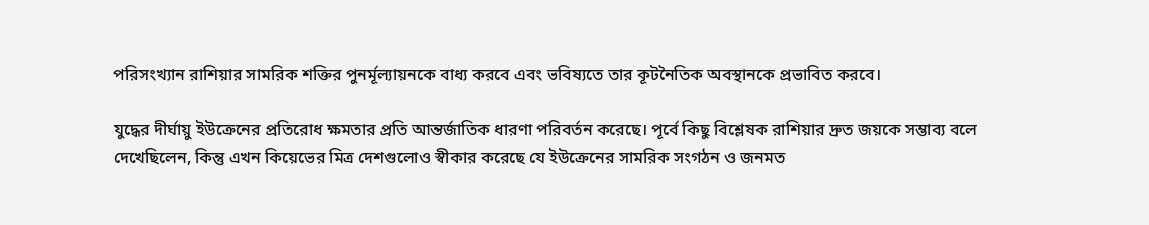পরিসংখ্যান রাশিয়ার সামরিক শক্তির পুনর্মূল্যায়নকে বাধ্য করবে এবং ভবিষ্যতে তার কূটনৈতিক অবস্থানকে প্রভাবিত করবে।

যুদ্ধের দীর্ঘায়ু ইউক্রেনের প্রতিরোধ ক্ষমতার প্রতি আন্তর্জাতিক ধারণা পরিবর্তন করেছে। পূর্বে কিছু বিশ্লেষক রাশিয়ার দ্রুত জয়কে সম্ভাব্য বলে দেখেছিলেন, কিন্তু এখন কিয়েভের মিত্র দেশগুলোও স্বীকার করেছে যে ইউক্রেনের সামরিক সংগঠন ও জনমত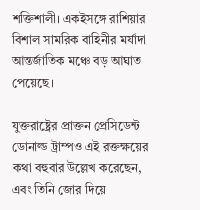শক্তিশালী। একইসঙ্গে রাশিয়ার বিশাল সামরিক বাহিনীর মর্যাদা আন্তর্জাতিক মঞ্চে বড় আঘাত পেয়েছে।

যুক্তরাষ্ট্রের প্রাক্তন প্রেসিডেন্ট ডোনাল্ড ট্রাম্পও এই রক্তক্ষয়ের কথা বহুবার উল্লেখ করেছেন, এবং তিনি জোর দিয়ে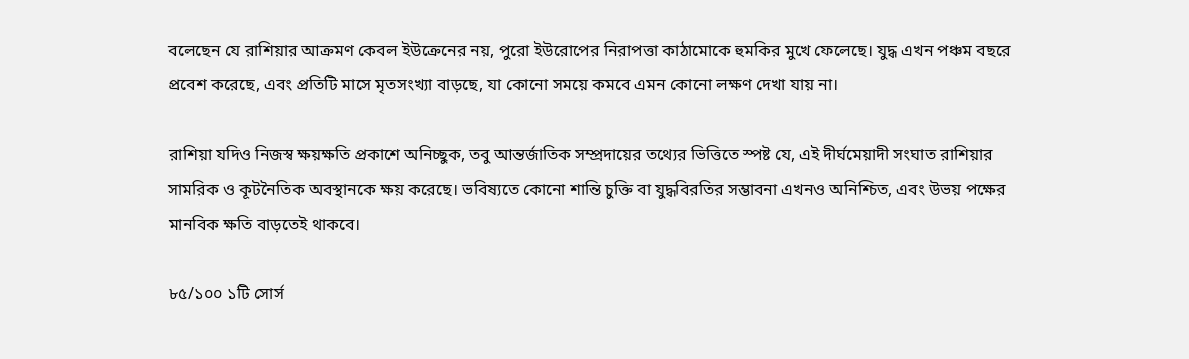বলেছেন যে রাশিয়ার আক্রমণ কেবল ইউক্রেনের নয়, পুরো ইউরোপের নিরাপত্তা কাঠামোকে হুমকির মুখে ফেলেছে। যুদ্ধ এখন পঞ্চম বছরে প্রবেশ করেছে, এবং প্রতিটি মাসে মৃতসংখ্যা বাড়ছে, যা কোনো সময়ে কমবে এমন কোনো লক্ষণ দেখা যায় না।

রাশিয়া যদিও নিজস্ব ক্ষয়ক্ষতি প্রকাশে অনিচ্ছুক, তবু আন্তর্জাতিক সম্প্রদায়ের তথ্যের ভিত্তিতে স্পষ্ট যে, এই দীর্ঘমেয়াদী সংঘাত রাশিয়ার সামরিক ও কূটনৈতিক অবস্থানকে ক্ষয় করেছে। ভবিষ্যতে কোনো শান্তি চুক্তি বা যুদ্ধবিরতির সম্ভাবনা এখনও অনিশ্চিত, এবং উভয় পক্ষের মানবিক ক্ষতি বাড়তেই থাকবে।

৮৫/১০০ ১টি সোর্স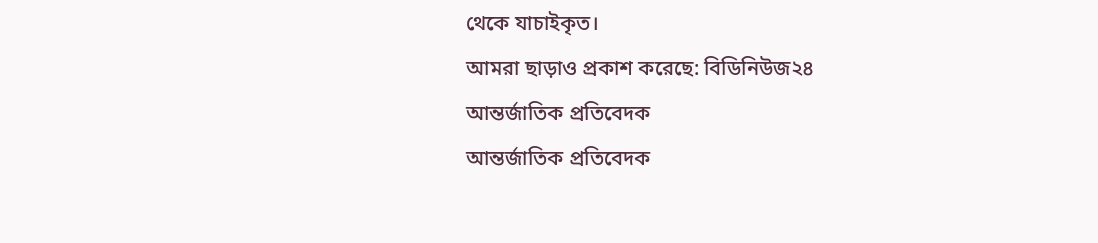থেকে যাচাইকৃত।
আমরা ছাড়াও প্রকাশ করেছে: বিডিনিউজ২৪
আন্তর্জাতিক প্রতিবেদক
আন্তর্জাতিক প্রতিবেদক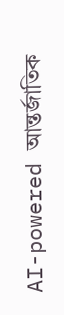AI-powered আন্তর্জাতিক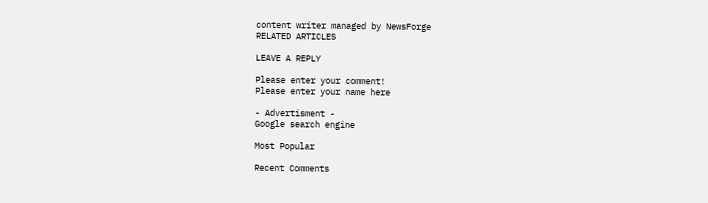content writer managed by NewsForge
RELATED ARTICLES

LEAVE A REPLY

Please enter your comment!
Please enter your name here

- Advertisment -
Google search engine

Most Popular

Recent Comments